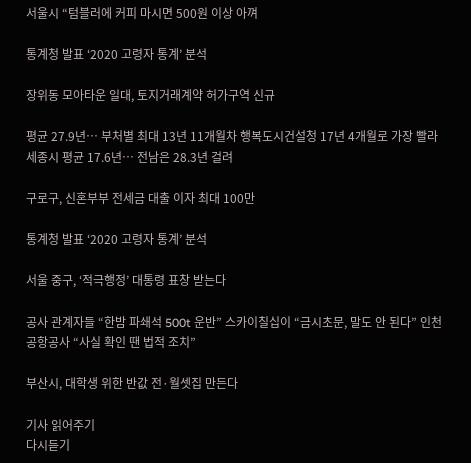서울시 “텀블러에 커피 마시면 500원 이상 아껴

통계청 발표 ‘2020 고령자 통계’ 분석

장위동 모아타운 일대, 토지거래계약 허가구역 신규

평균 27.9년… 부처별 최대 13년 11개월차 행복도시건설청 17년 4개월로 가장 빨라 세종시 평균 17.6년… 전남은 28.3년 걸려

구로구, 신혼부부 전세금 대출 이자 최대 100만

통계청 발표 ‘2020 고령자 통계’ 분석

서울 중구, ‘적극행정’ 대통령 표창 받는다

공사 관계자들 “한밤 파쇄석 500t 운반” 스카이칠십이 “금시초문, 말도 안 된다” 인천공항공사 “사실 확인 땐 법적 조치”

부산시, 대학생 위한 반값 전·월셋집 만든다

기사 읽어주기
다시듣기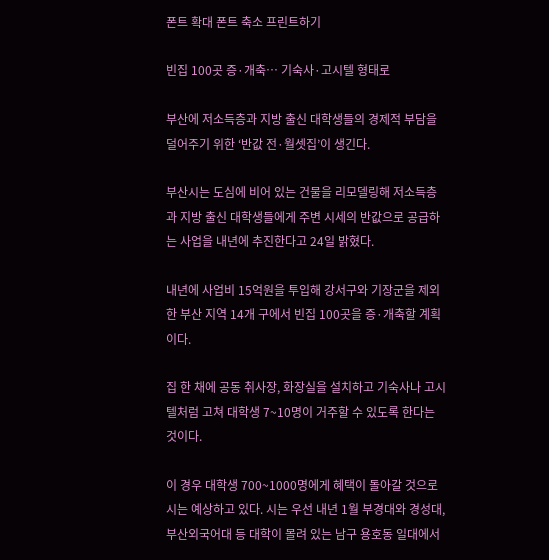폰트 확대 폰트 축소 프린트하기

빈집 100곳 증·개축… 기숙사·고시텔 형태로

부산에 저소득층과 지방 출신 대학생들의 경제적 부담을 덜어주기 위한 ‘반값 전·월셋집’이 생긴다.

부산시는 도심에 비어 있는 건물을 리모델링해 저소득층과 지방 출신 대학생들에게 주변 시세의 반값으로 공급하는 사업을 내년에 추진한다고 24일 밝혔다.

내년에 사업비 15억원을 투입해 강서구와 기장군을 제외한 부산 지역 14개 구에서 빈집 100곳을 증·개축할 계획이다.

집 한 채에 공동 취사장, 화장실을 설치하고 기숙사나 고시텔처럼 고쳐 대학생 7~10명이 거주할 수 있도록 한다는 것이다.

이 경우 대학생 700~1000명에게 혜택이 돌아갈 것으로 시는 예상하고 있다. 시는 우선 내년 1월 부경대와 경성대, 부산외국어대 등 대학이 몰려 있는 남구 용호동 일대에서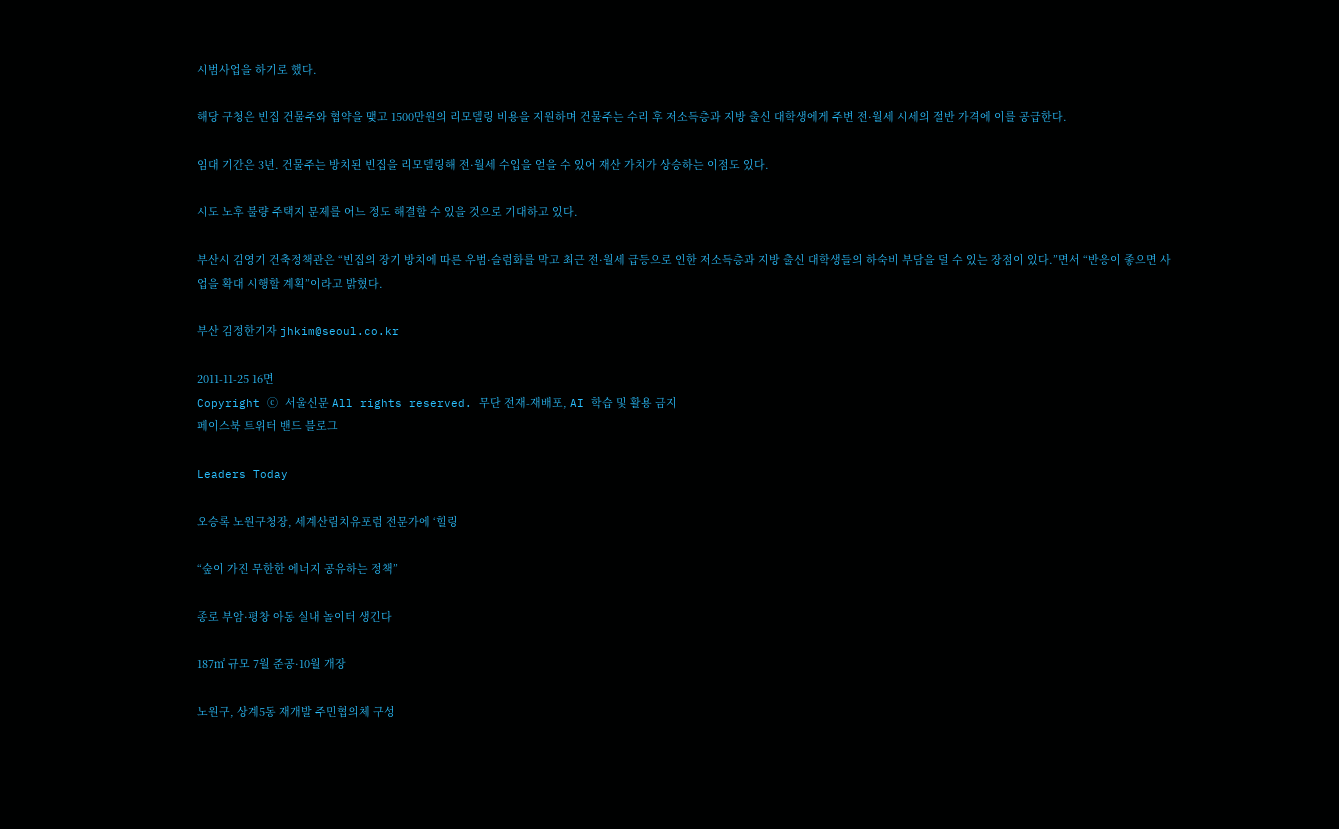시범사업을 하기로 했다.

해당 구청은 빈집 건물주와 협약을 맺고 1500만원의 리모델링 비용을 지원하며 건물주는 수리 후 저소득층과 지방 출신 대학생에게 주변 전·월세 시세의 절반 가격에 이를 공급한다.

임대 기간은 3년. 건물주는 방치된 빈집을 리모델링해 전·월세 수입을 얻을 수 있어 재산 가치가 상승하는 이점도 있다.

시도 노후 불량 주택지 문제를 어느 정도 해결할 수 있을 것으로 기대하고 있다.

부산시 김영기 건축정책관은 “빈집의 장기 방치에 따른 우범·슬럼화를 막고 최근 전·월세 급등으로 인한 저소득층과 지방 출신 대학생들의 하숙비 부담을 덜 수 있는 장점이 있다.”면서 “반응이 좋으면 사업을 확대 시행할 계획”이라고 밝혔다.

부산 김정한기자 jhkim@seoul.co.kr

2011-11-25 16면
Copyright ⓒ 서울신문 All rights reserved. 무단 전재-재배포, AI 학습 및 활용 금지
페이스북 트위터 밴드 블로그

Leaders Today

오승록 노원구청장, 세계산림치유포럼 전문가에 ‘힐링

“숲이 가진 무한한 에너지 공유하는 정책”

종로 부암·평창 아동 실내 놀이터 생긴다

187㎡ 규모 7월 준공·10월 개장

노원구, 상계5동 재개발 주민협의체 구성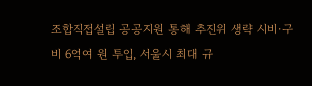조합직접설립 공공지원 통해 추진위 생략 시비·구비 6억여 원 투입, 서울시 최대 규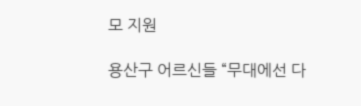모 지원

용산구 어르신들 “무대에선 다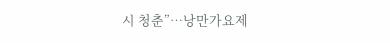시 청춘”…낭만가요제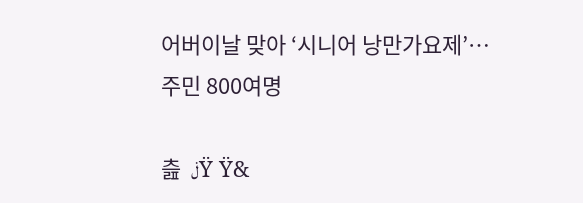어버이날 맞아 ‘시니어 낭만가요제’…주민 800여명

츮  ڶŸ Ÿ&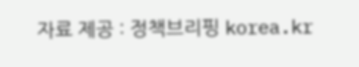자료 제공 : 정책브리핑 korea.kr